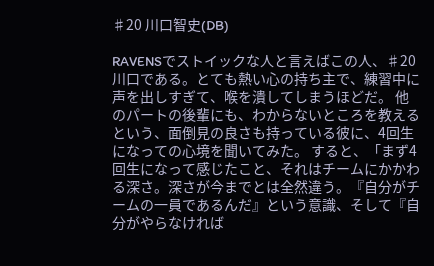♯20 川口智史(DB)

RAVENSでストイックな人と言えばこの人、♯20川口である。とても熱い心の持ち主で、練習中に声を出しすぎて、喉を潰してしまうほどだ。 他のパートの後輩にも、わからないところを教えるという、面倒見の良さも持っている彼に、4回生になっての心境を聞いてみた。 すると、「まず4回生になって感じたこと、それはチームにかかわる深さ。深さが今までとは全然違う。『自分がチームの一員であるんだ』という意識、そして『自分がやらなければ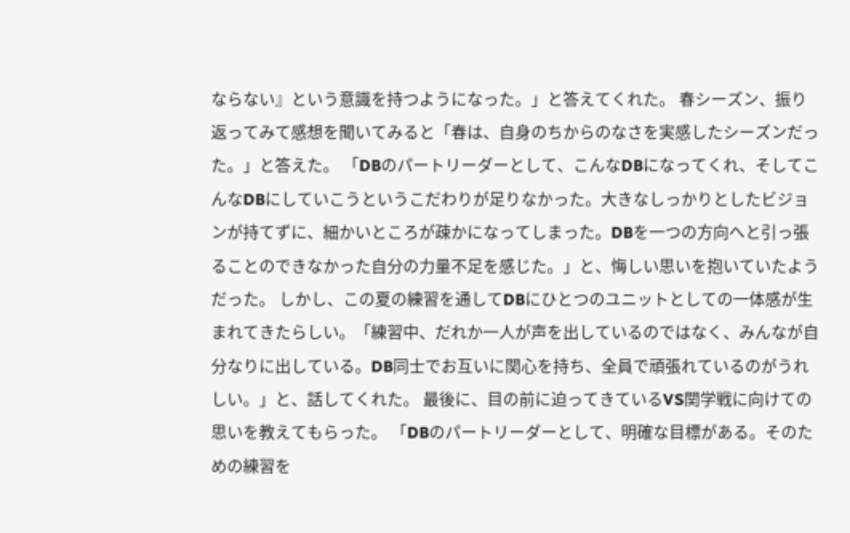ならない』という意識を持つようになった。」と答えてくれた。 春シーズン、振り返ってみて感想を聞いてみると「春は、自身のちからのなさを実感したシーズンだった。」と答えた。 「DBのパートリーダーとして、こんなDBになってくれ、そしてこんなDBにしていこうというこだわりが足りなかった。大きなしっかりとしたビジョンが持てずに、細かいところが疎かになってしまった。DBを一つの方向へと引っ張ることのできなかった自分の力量不足を感じた。」と、悔しい思いを抱いていたようだった。 しかし、この夏の練習を通してDBにひとつのユニットとしての一体感が生まれてきたらしい。「練習中、だれか一人が声を出しているのではなく、みんなが自分なりに出している。DB同士でお互いに関心を持ち、全員で頑張れているのがうれしい。」と、話してくれた。 最後に、目の前に迫ってきているVS関学戦に向けての思いを教えてもらった。 「DBのパートリーダーとして、明確な目標がある。そのための練習を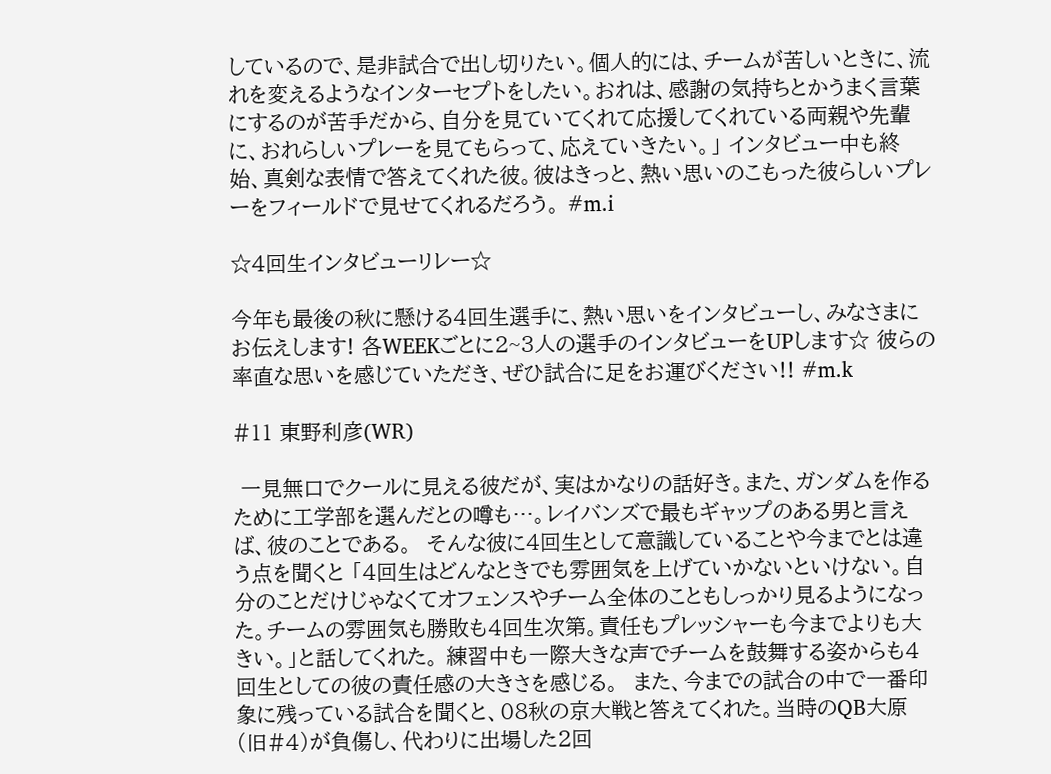しているので、是非試合で出し切りたい。個人的には、チームが苦しいときに、流れを変えるようなインターセプトをしたい。おれは、感謝の気持ちとかうまく言葉にするのが苦手だから、自分を見ていてくれて応援してくれている両親や先輩に、おれらしいプレーを見てもらって、応えていきたい。」 インタビュー中も終始、真剣な表情で答えてくれた彼。彼はきっと、熱い思いのこもった彼らしいプレーをフィールドで見せてくれるだろう。 #m.i

☆4回生インタビューリレー☆

今年も最後の秋に懸ける4回生選手に、熱い思いをインタビューし、みなさまにお伝えします! 各WEEKごとに2~3人の選手のインタビューをUPします☆ 彼らの率直な思いを感じていただき、ぜひ試合に足をお運びください!! #m.k

#11 東野利彦(WR)

 一見無口でクールに見える彼だが、実はかなりの話好き。また、ガンダムを作るために工学部を選んだとの噂も…。レイバンズで最もギャップのある男と言えば、彼のことである。  そんな彼に4回生として意識していることや今までとは違う点を聞くと 「4回生はどんなときでも雰囲気を上げていかないといけない。自分のことだけじゃなくてオフェンスやチーム全体のこともしっかり見るようになった。チームの雰囲気も勝敗も4回生次第。責任もプレッシャーも今までよりも大きい。」と話してくれた。 練習中も一際大きな声でチームを鼓舞する姿からも4回生としての彼の責任感の大きさを感じる。  また、今までの試合の中で一番印象に残っている試合を聞くと、08秋の京大戦と答えてくれた。当時のQB大原(旧#4)が負傷し、代わりに出場した2回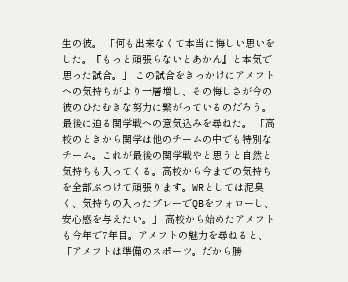生の彼。 「何も出来なくて本当に悔しい思いをした。『もっと頑張らないとあかん』と本気で思った試合。」 この試合をきっかけにアメフトへの気持ちがより一層増し、その悔しさが今の彼のひたむきな努力に繋がっているのだろう。  最後に迫る関学戦への意気込みを尋ねた。 「高校のときから関学は他のチームの中でも特別なチーム。これが最後の関学戦やと思うと自然と気持ちも入ってくる。高校から今までの気持ちを全部ぶつけて頑張ります。WRとしては泥臭く、気持ちの入ったプレーでQBをフォローし、安心感を与えたい。」 高校から始めたアメフトも今年で7年目。アメフトの魅力を尋ねると、「アメフトは準備のスポーツ。だから勝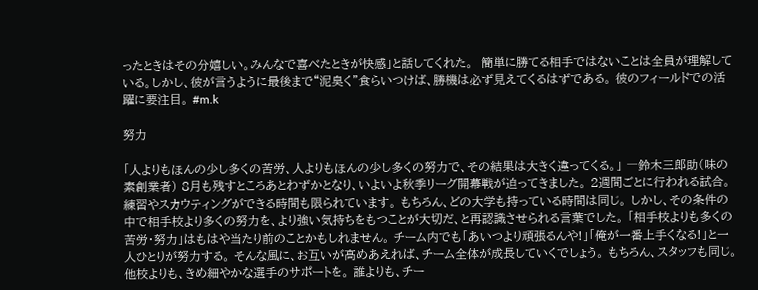ったときはその分嬉しい。みんなで喜べたときが快感」と話してくれた。  簡単に勝てる相手ではないことは全員が理解している。しかし、彼が言うように最後まで“泥臭く”食らいつけば、勝機は必ず見えてくるはずである。 彼のフィールドでの活躍に要注目。 #m.k

努力

「人よりもほんの少し多くの苦労、人よりもほんの少し多くの努力で、その結果は大きく違ってくる。」 ―鈴木三郎助(味の素創業者) 8月も残すところあとわずかとなり、いよいよ秋季リーグ開幕戦が迫ってきました。 2週間ごとに行われる試合。 練習やスカウティングができる時間も限られています。 もちろん、どの大学も持っている時間は同じ。 しかし、その条件の中で相手校より多くの努力を、より強い気持ちをもつことが大切だ、と再認識させられる言葉でした。 「相手校よりも多くの苦労・努力」はもはや当たり前のことかもしれません。 チーム内でも「あいつより頑張るんや!」「俺が一番上手くなる!」と一人ひとりが努力する。 そんな風に、お互いが高めあえれば、チーム全体が成長していくでしょう。 もちろん、スタッフも同じ。 他校よりも、きめ細やかな選手のサポートを。 誰よりも、チー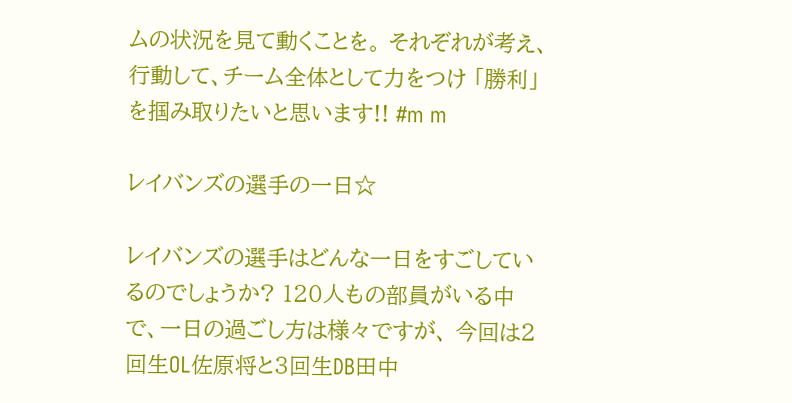ムの状況を見て動くことを。 それぞれが考え、行動して、チーム全体として力をつけ 「勝利」を掴み取りたいと思います!! #m m

レイバンズの選手の一日☆

レイバンズの選手はどんな一日をすごしているのでしょうか? 120人もの部員がいる中で、一日の過ごし方は様々ですが、 今回は2回生OL佐原将と3回生DB田中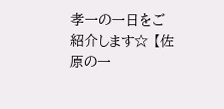孝一の一日をご紹介します☆ 【佐原の一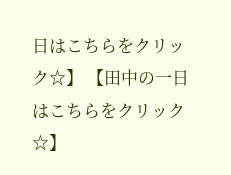日はこちらをクリック☆】 【田中の一日はこちらをクリック☆】